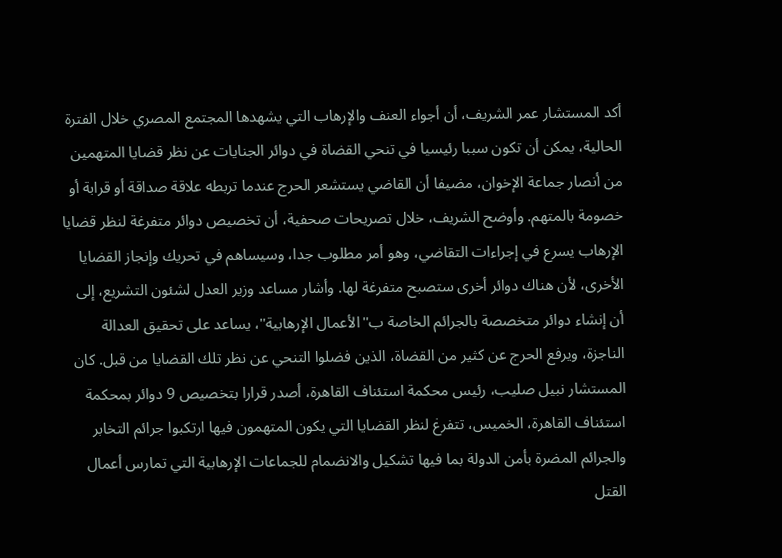أكد المستشار عمر الشريف، أن أجواء العنف والإرهاب التي يشهدها المجتمع المصري خلال الفترة الحالية، يمكن أن تكون سببا رئيسيا في تنحي القضاة في دوائر الجنايات عن نظر قضايا المتهمين من أنصار جماعة الإخوان، مضيفا أن القاضي يستشعر الحرج عندما تربطه علاقة صداقة أو قرابة أو خصومة بالمتهم. وأوضح الشريف، خلال تصريحات صحفية، أن تخصيص دوائر متفرغة لنظر قضايا الإرهاب يسرع في إجراءات التقاضي، وهو أمر مطلوب جدا، وسيساهم في تحريك وإنجاز القضايا الأخرى، لأن هناك دوائر أخرى ستصبح متفرغة لها. وأشار مساعد وزير العدل لشئون التشريع، إلى أن إنشاء دوائر متخصصة بالجرائم الخاصة ب''الأعمال الإرهابية''، يساعد على تحقيق العدالة الناجزة، ويرفع الحرج عن كثير من القضاة، الذين فضلوا التنحي عن نظر تلك القضايا من قبل. كان المستشار نبيل صليب، رئيس محكمة استئناف القاهرة، أصدر قرارا بتخصيص 9 دوائر بمحكمة استئناف القاهرة، الخميس، تتفرغ لنظر القضايا التي يكون المتهمون فيها ارتكبوا جرائم التخابر والجرائم المضرة بأمن الدولة بما فيها تشكيل والانضمام للجماعات الإرهابية التي تمارس أعمال القتل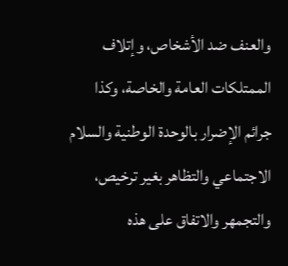والعنف ضد الأشخاص، وإتلاف الممتلكات العامة والخاصة، وكذا جرائم الإضرار بالوحدة الوطنية والسلام الاجتماعي والتظاهر بغير ترخيص، والتجمهر والاتفاق على هذه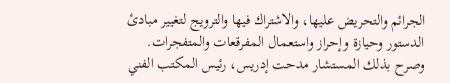الجرائم والتحريض عليها، والاشتراك فيها والترويج لتغيير مبادئ الدستور وحيازة وإحراز واستعمال المفرقعات والمتفجرات. وصرح بذلك المستشار مدحت إدريس، رئيس المكتب الفني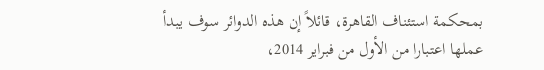بمحكمة استئناف القاهرة، قائلاً إن هذه الدوائر سوف يبدأ عملها اعتبارا من الأول من فبراير 2014،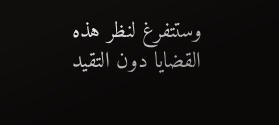وستتفرغ لنظر هذه القضايا دون التقيد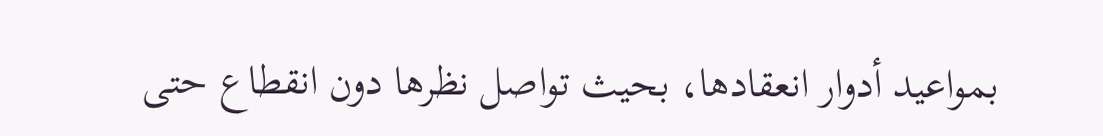بمواعيد أدوار انعقادها، بحيث تواصل نظرها دون انقطاع حتى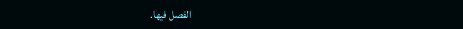الفصل فيها.